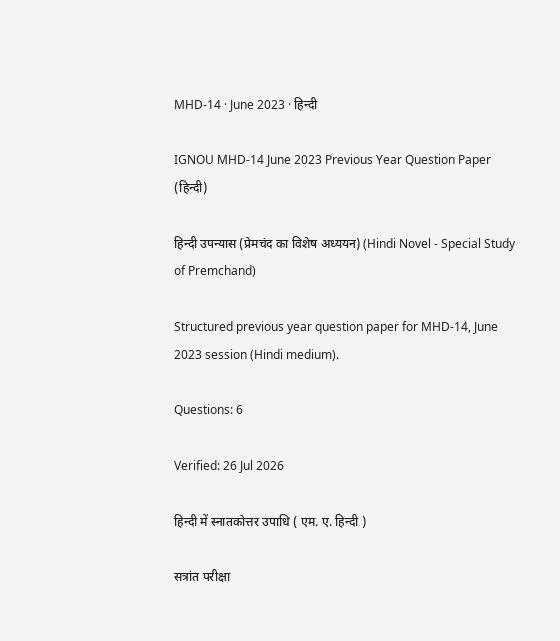MHD-14 · June 2023 · हिन्दी

IGNOU MHD-14 June 2023 Previous Year Question Paper (हिन्दी)

हिन्दी उपन्यास (प्रेमचंद का विशेष अध्ययन) (Hindi Novel - Special Study of Premchand)

Structured previous year question paper for MHD-14, June 2023 session (Hindi medium).

Questions: 6

Verified: 26 Jul 2026

हिन्दी में स्नातकोत्तर उपाधि ( एम. ए. हिन्दी )

सत्रांत परीक्षा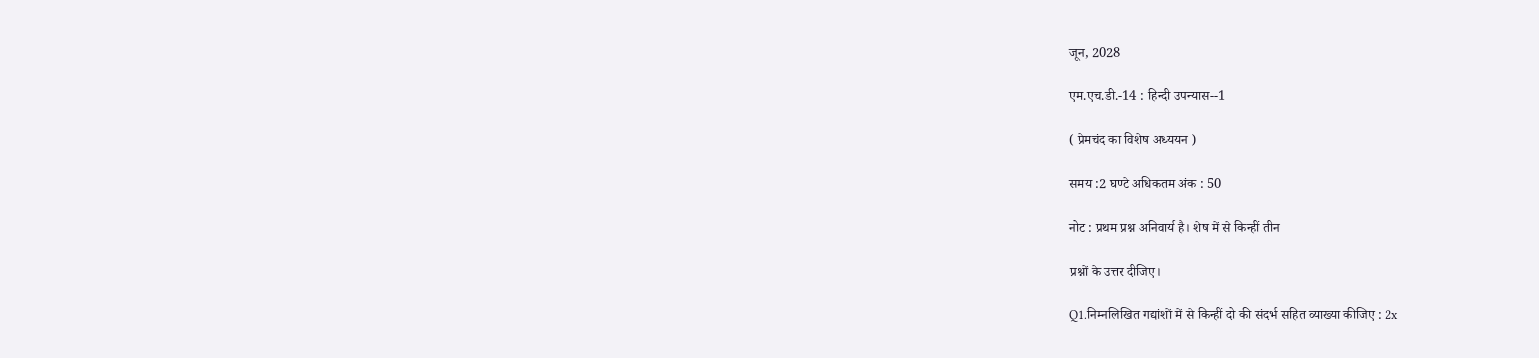जून, 2028

एम.एच.डी.-14 : हिन्दी उपन्यास--1

( प्रेमचंद का विशेष अध्ययन )

समय :2 घण्टे अधिकतम अंक : 50

नोट : प्रथम प्रश्न अनिवार्य है। शेष में से किन्हीं तीन

प्रश्नों के उत्तर दीजिए।

Q1.निम्नलिखित गद्यांशों में से किन्हीं दो की संदर्भ सहित व्याख्या कीजिए : 2x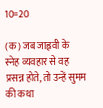10=20

(क) जब जाह्नवी के स्नेह व्यवहार से वह प्रसन्न होते, तो उन्हें सुमम की कथा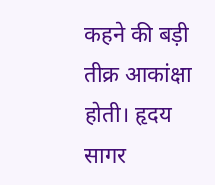कहने की बड़ी तीक्र आकांक्षा होती। हृदय सागर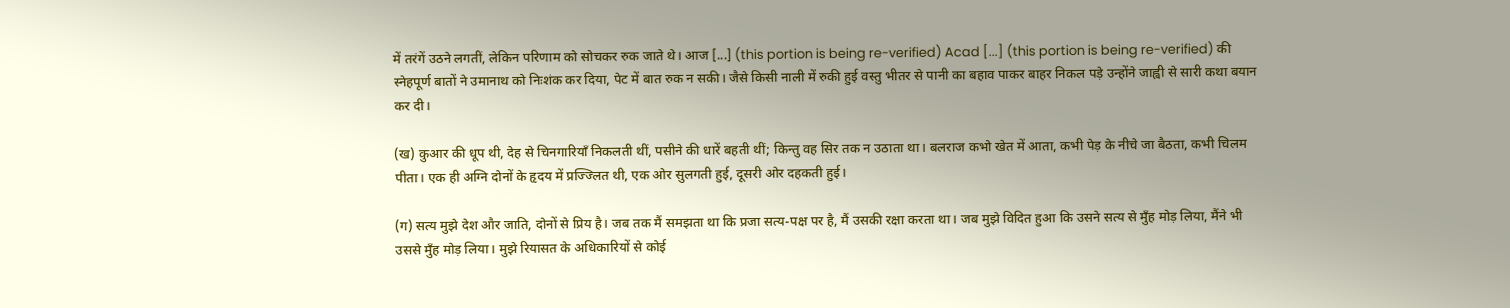में तरंगें उठने लगतीं, लेकिन परिणाम को सोचकर रुक जाते थे। आज [...] (this portion is being re-verified) Acad [...] (this portion is being re-verified) की स्नेहपूर्ण बातों ने उमानाथ को निःशंक कर दिया, पेट में बात रुक न सकी। जैसे किसी नाली में रुकी हुई वस्तु भीतर से पानी का बहाव पाकर बाहर निकल पड़े उन्होंने जाह्वी से सारी कथा बयान कर दी।

(ख) कुआर की धूप थी, देह से चिनगारियाँ निकलती थीं, पसीने की धारें बहती थीं; किन्तु वह सिर तक न उठाता था। बलराज कभो खेत में आता, कभी पेड़ के नीचे जा बैठता, कभी चिलम पीता। एक ही अग्नि दोनों के हृदय में प्रज्ज्लित थी, एक ओर सुलगती हुई, दूसरी ओर दहकती हुई।

(ग) सत्य मुझे देश और जाति, दोनों से प्रिय है। जब तक मैं समझता था कि प्रजा सत्य-पक्ष पर है, मैं उसकी रक्षा करता था। जब मुझे विदित हुआ कि उसने सत्य से मुँह मोड़ लिया, मैंने भी उससे मुँह मोड़ लिया। मुझे रियासत के अधिकारियों से कोई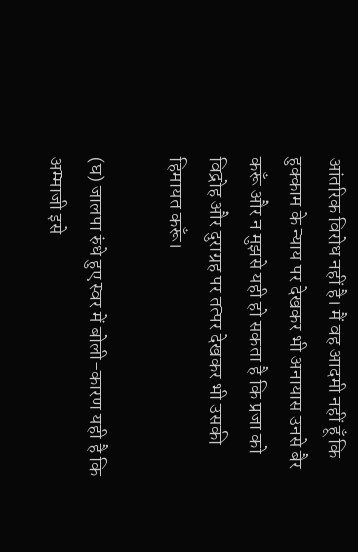आंतरिक विरोध नहीं है। मैं वह आदमी नहीं हूँ कि हुक्काम के न्याय पर देखकर भी अनायास उनसे बैर करूँ और न मुझसे यही हो सकता है कि प्रजा को विद्रोह और दुराग्रह पर तत्पर देखकर भी उसकी हिमायत करूँ।

(घ) जालपा रुंधे हुए स्वर में बोली-कारण यही है कि अम्माजी इसे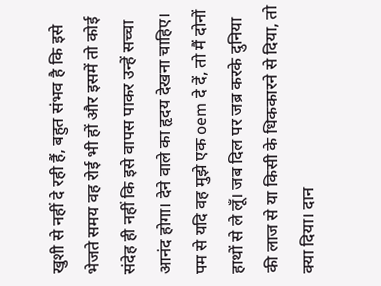खुशी से नहीं दे रही हैं, बहुत संभव है कि इसे भेजते समय वह रोई भी हों और इसमें तो कोई संदेह ही नहीं कि इसे वापस पाकर उन्हें सच्चा आनंद होगा। देने वाले का हृदय देखना चाहिए। पम से यदि वह मुझे एक oem दे दें, तो मैं दोनों हाथों से ले लूँ। जब दिल पर जब्र करके दुनिया की लाज से या किसी के धिककारने से दिया, तो क्‍या दिया। दान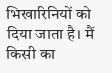भिखारिनियों को दिया जाता है। मैं किसी का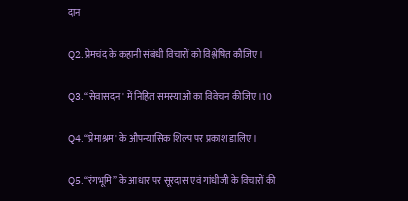दान

Q2.प्रेमचंद के कहानी संबंधी विचारों को विश्लेषित कौजिए।

Q3.“सेवासदन' में निहित समस्याओं का विवेचन कीजिए।10

Q4.“प्रेमाश्रम' के औपन्यासिक शिल्प पर प्रकाश डालिए।

Q5.“रंगभूमि” के आधार पर सूरदास एवं गांधीजी के विचारों की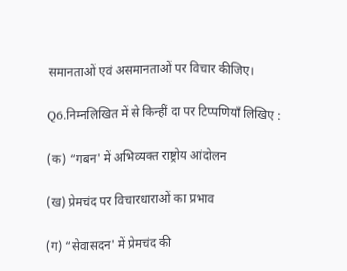समानताओं एवं असमानताओं पर विचार कीजिए।

Q6.निम्नलिखित में से किन्हीं दा पर टिप्पणियाँ लिखिए :

(क) “गबन' में अभिव्यक्त राष्ट्रोय आंदोलन

(ख) प्रेमचंद पर विचारधाराओं का प्रभाव

(ग) “सेवासदन' में प्रेमचंद की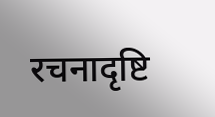रचनादृष्टि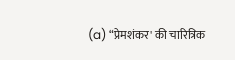(a) “प्रेमशंकर' की चारित्रिक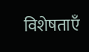विशेषताएँ